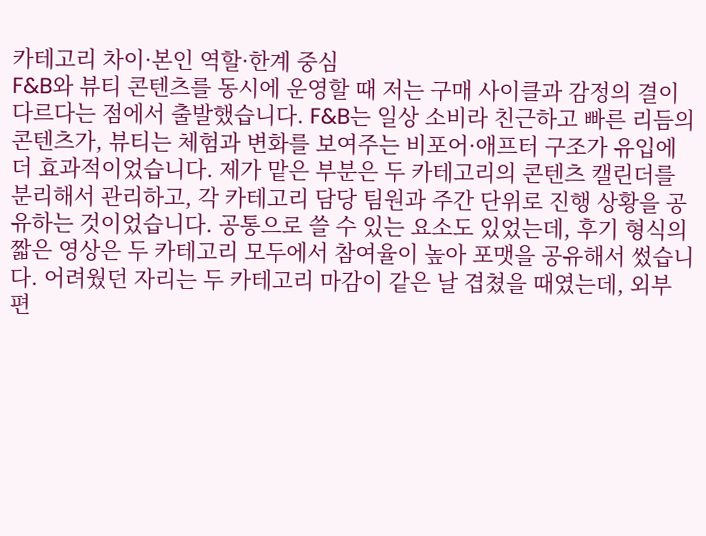카테고리 차이·본인 역할·한계 중심
F&B와 뷰티 콘텐츠를 동시에 운영할 때 저는 구매 사이클과 감정의 결이 다르다는 점에서 출발했습니다. F&B는 일상 소비라 친근하고 빠른 리듬의 콘텐츠가, 뷰티는 체험과 변화를 보여주는 비포어·애프터 구조가 유입에 더 효과적이었습니다. 제가 맡은 부분은 두 카테고리의 콘텐츠 캘린더를 분리해서 관리하고, 각 카테고리 담당 팀원과 주간 단위로 진행 상황을 공유하는 것이었습니다. 공통으로 쓸 수 있는 요소도 있었는데, 후기 형식의 짧은 영상은 두 카테고리 모두에서 참여율이 높아 포맷을 공유해서 썼습니다. 어려웠던 자리는 두 카테고리 마감이 같은 날 겹쳤을 때였는데, 외부 편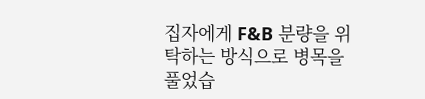집자에게 F&B 분량을 위탁하는 방식으로 병목을 풀었습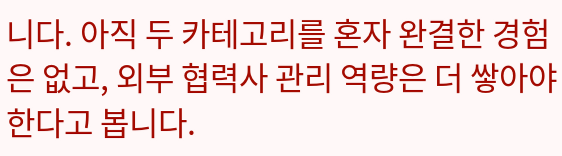니다. 아직 두 카테고리를 혼자 완결한 경험은 없고, 외부 협력사 관리 역량은 더 쌓아야 한다고 봅니다.